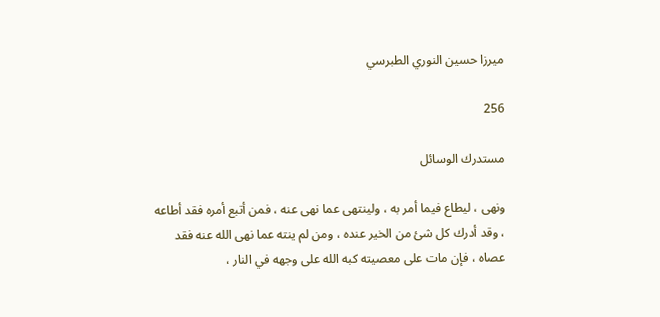ميرزا حسين النوري الطبرسي

256

مستدرك الوسائل

ونهى ، ليطاع فيما أمر به ، ولينتهى عما نهى عنه ، فمن أتبع أمره فقد أطاعه ، وقد أدرك كل شئ من الخير عنده ، ومن لم ينته عما نهى الله عنه فقد عصاه ، فإن مات على معصيته كبه الله على وجهه في النار ،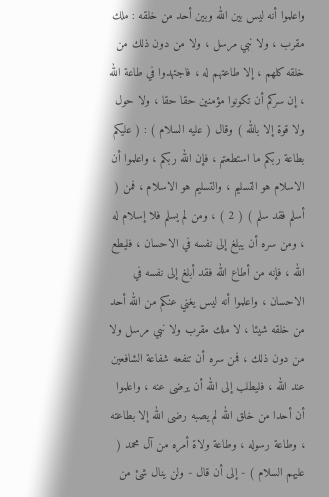واعلموا أنه ليس بين الله وبين أحد من خلقه : ملك مقرب ، ولا نبي مرسل ، ولا من دون ذلك من خلقه كلهم ، إلا طاعتهم له ، فاجتهدوا في طاعة الله ، إن سركم أن تكونوا مؤمنين حقا حقا ، ولا حول ولا قوة إلا بالله ) وقال ( عليه السلام ) : ( عليكم بطاعة ربكم ما استطعتم ، فإن الله ربكم ، واعلموا أن الاسلام هو التسليم ، والتسليم هو الاسلام ، فمن ( أسلم فقد سلم ) ( 2 ) ، ومن لم يسلم فلا إسلام له ، ومن سره أن يبلغ إلى نفسه في الاحسان ، فليطع الله ، فإنه من أطاع الله فقد أبلغ إلى نفسه في الاحسان ، واعلموا أنه ليس يغني عنكم من الله أحد من خلقه شيئا ، لا ملك مقرب ولا نبي مرسل ولا من دون ذلك ، فمن سره أن تنفعه شفاعة الشافعين عند الله ، فليطلب إلى الله أن يرضى عنه ، واعلموا أن أحدا من خلق الله لم يصبه رضى الله إلا بطاعته ، وطاعة رسوله ، وطاعة ولاة أمره من آل محمد ( عليهم السلام ) - إلى أن قال - ولن ينال شئ من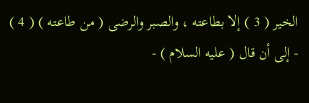الخير ( 3 ) إلا بطاعته ، والصبر والرضى ( من طاعته ) ( 4 ) - إلى أن قال ( عليه السلام ) -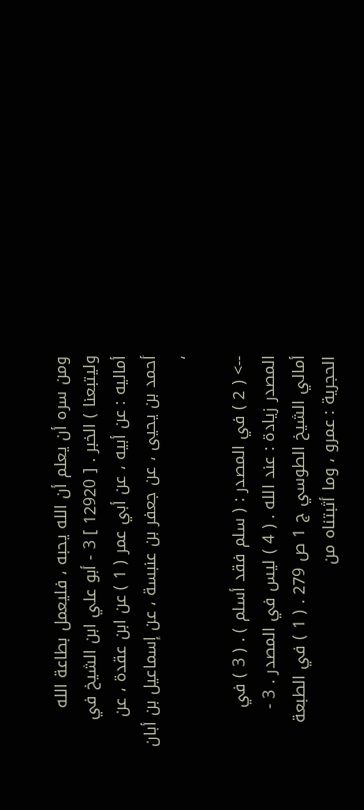ومن سره أن يعلم أن الله يحبه ، فليعمل بطاعة الله وليتبعنا ) الخبر . [ 12920 ] 3 - أبو علي ابن الشيخ في أماليه : عن أبيه ، عن أبي عمر ( 1 ) عن ابن عقدة ، عن أحمد بن يحيى ، عن جعفر بن عنبسة ، عن إسماعيل بن أبان ،

--> ( 2 ) في المصدر : ( سلم فقد أسلم ) . ( 3 ) في المصدر زيادة : عند الله . ( 4 ) ليس في المصدر . 3 - أمالي الشيخ الطوسي ج 1 ص 279 . ( 1 ) في الطبعة الحجرية : عمرو ، وما أثبتناه من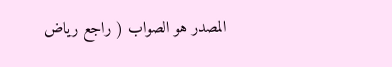المصدر هو الصواب ( راجع رياض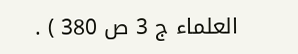العلماء ج 3 ص 380 ) .